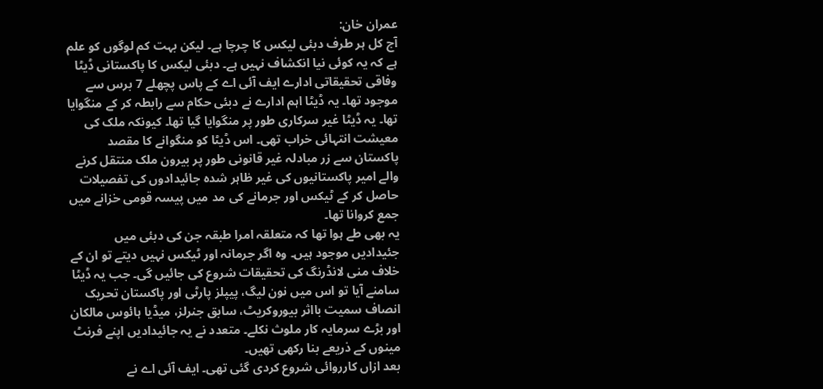عمران خان:
آج کل ہر طرف دبئی لیکس کا چرچا ہے۔ لیکن بہت کم لوگوں کو علم ہے کہ یہ کوئی نیا انکشاف نہیں ہے۔ دبئی لیکس کا پاکستانی ڈیٹا وفاقی تحقیقاتی ادارے ایف آئی اے کے پاس پچھلے 7 برس سے موجود تھا۔ یہ ڈیٹا اہم ادارے نے دبئی حکام سے رابطہ کر کے منگوایا تھا۔ یہ ڈیٹا غیر سرکاری طور پر منگوایا گیا تھا۔ کیونکہ ملک کی معیشت انتہائی خراب تھی۔ اس ڈیٹا کو منگوانے کا مقصد پاکستان سے زر مبادلہ غیر قانونی طور پر بیرون ملک منتقل کرنے والے امیر پاکستانیوں کی غیر ظاہر شدہ جائیدادوں کی تفصیلات حاصل کر کے ٹیکس اور جرمانے کی مد میں پیسہ قومی خزانے میں جمع کروانا تھا۔
یہ بھی طے ہوا تھا کہ متعلقہ امرا طبقہ جن کی دبئی میں جئیدادیں موجود ہیں۔ وہ اگر جرمانہ اور ٹیکس نہیں دیتے تو ان کے خلاف منی لانڈرنگ کی تحقیقات شروع کی جائیں گی۔ جب یہ ڈیٹا سامنے آیا تو اس میں نون لیگ، پیپلز پارٹی اور پاکستان تحریک انصاف سمیت بااثر بیوروکریٹ، سابق جنرلز، میڈیا ہائوس مالکان اور بڑے سرمایہ کار ملوث نکلے۔ متعدد نے یہ جائیدادیں اپنے فرنٹ مینوں کے ذریعے بنا رکھی تھیں۔
بعد ازاں کارروائی شروع کردی گئی تھی۔ ایف آئی اے نے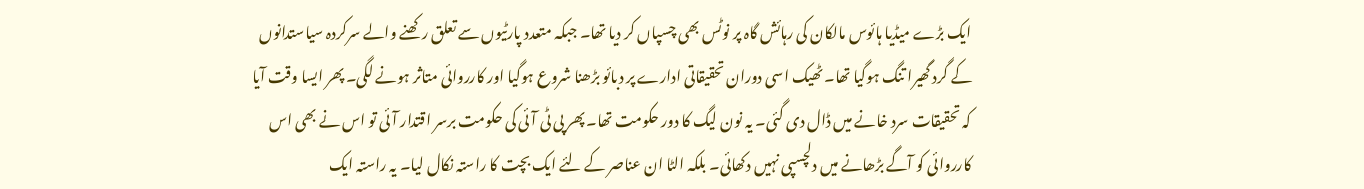ایک بڑے میڈیا ہائوس مالکان کی رہائش گاہ پر نوٹس بھی چسپاں کر دیا تھا۔ جبکہ متعدد پارٹیوں سے تعلق رکھنے والے سرکردہ سیاستدانوں کے گرد گھیرا تنگ ہوگیا تھا۔ ٹھیک اسی دوران تحقیقاتی ادارے پر دبائو بڑھنا شروع ہوگیا اور کارروائی متاثر ہونے لگی۔ پھر ایسا وقت آیا کہ تحقیقات سرد خانے میں ڈال دی گئی۔ یہ نون لیگ کا دور حکومت تھا۔ پھر پی ٹی آئی کی حکومت برسر اقتدار آئی تو اس نے بھی اس کارروائی کو آگے بڑھانے میں دلچسپی نہیں دکھائی۔ بلکہ الٹا ان عناصر کے لئے ایک بچت کا راستہ نکال لیا۔ یہ راستہ ایک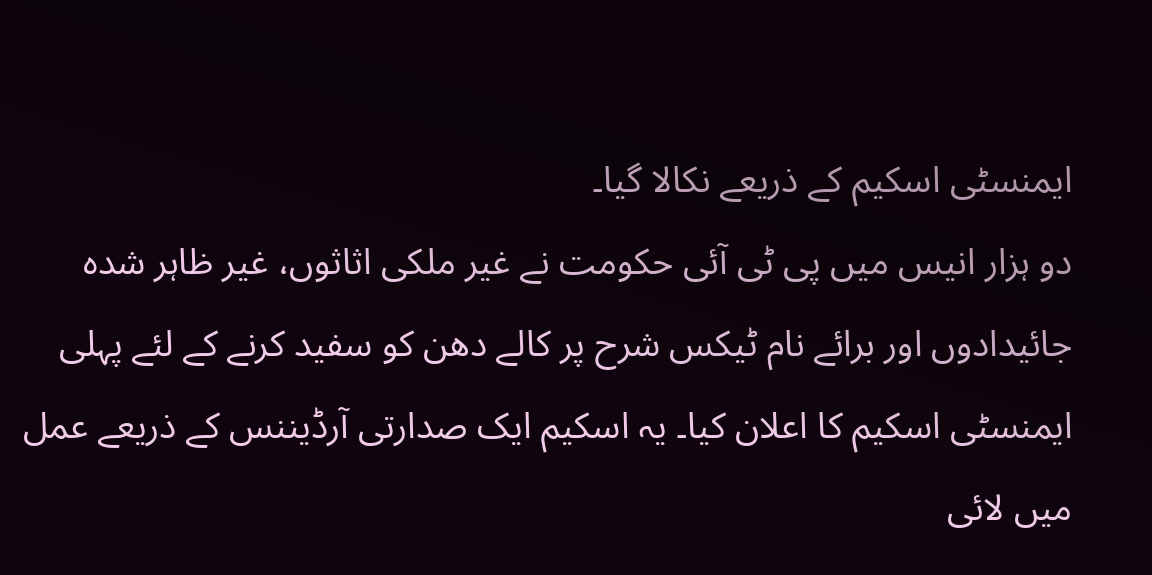ایمنسٹی اسکیم کے ذریعے نکالا گیا۔
دو ہزار انیس میں پی ٹی آئی حکومت نے غیر ملکی اثاثوں، غیر ظاہر شدہ جائیدادوں اور برائے نام ٹیکس شرح پر کالے دھن کو سفید کرنے کے لئے پہلی ایمنسٹی اسکیم کا اعلان کیا۔ یہ اسکیم ایک صدارتی آرڈیننس کے ذریعے عمل میں لائی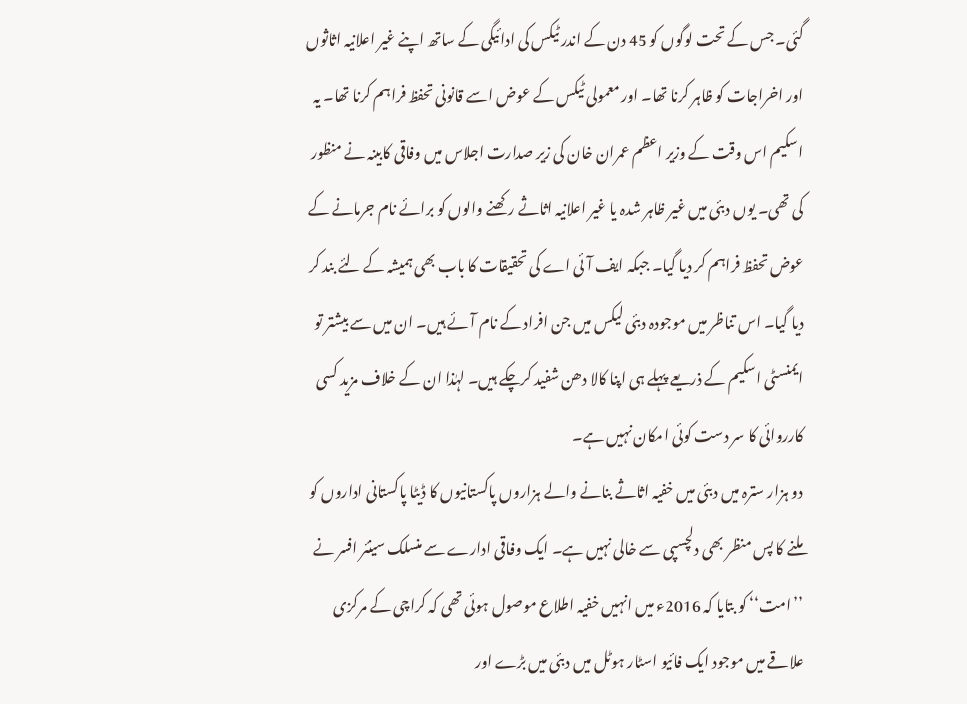گئی۔ جس کے تحت لوگوں کو 45 دن کے اندر ٹیکس کی ادائیگی کے ساتھ اپنے غیر اعلانیہ اثاثوں اور اخراجات کو ظاہر کرنا تھا۔ اور معمولی ٹیکس کے عوض اسے قانونی تحفظ فراہم کرنا تھا۔ یہ اسکیم اس وقت کے وزیر اعظم عمران خان کی زیر صدارت اجلاس میں وفاقی کابینہ نے منظور کی تھی۔ یوں دبئی میں غیر ظاہر شدہ یا غیر اعلانیہ اثاثے رکھنے والوں کو برائے نام جرمانے کے عوض تحفظ فراہم کر دیا گیا۔ جبکہ ایف آئی اے کی تحقیقات کا باب بھی ہمیشہ کے لئے بند کر دیا گیا۔ اس تناظر میں موجودہ دبئی لیکس میں جن افراد کے نام آئے ہیں۔ ان میں سے بیشتر تو ایمنسٹی اسکیم کے ذریعے پہلے ہی اپنا کالا دھن شفید کرچکے ہیں۔ لہٰذا ان کے خلاف مزید کسی کارروائی کا سر دست کوئی امکان نہیں ہے۔
دو ہزار سترہ میں دبئی میں خفیہ اثاثے بنانے والے ہزاروں پاکستانیوں کا ڈیٹا پاکستانی اداروں کو ملنے کا پس منظر بھی دلچسپی سے خالی نہیں ہے۔ ایک وفاقی ادارے سے منسلک سینئر افسر نے ’’امت‘‘ کو بتایا کہ 2016ء میں انہیں خفیہ اطلاع موصول ہوئی تھی کہ کراچی کے مرکزی علاقے میں موجود ایک فائیو اسٹار ہوٹل میں دبئی میں بڑے اور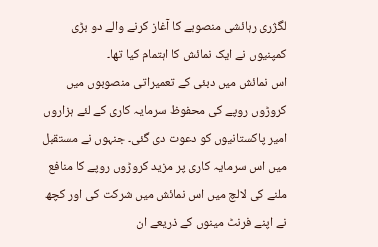لگژری رہائشی منصوبے کا آغاز کرنے والے دو بڑی کمپنیوں نے ایک نمائش کا اہتمام کیا تھا۔
اس نمائش میں دبئی کے تعمیراتی منصوبوں میں کروڑوں روپے کی محفوظ سرمایہ کاری کے لئے ہزاروں امیر پاکستانیوں کو دعوت دی گئی۔ جنہوں نے مستقبل میں اس سرمایہ کاری پر مزید کروڑوں روپے کا منافع ملنے کی لالچ میں اس نمائش میں شرکت کی اور کچھ نے اپنے فرنٹ مینوں کے ذریعے ان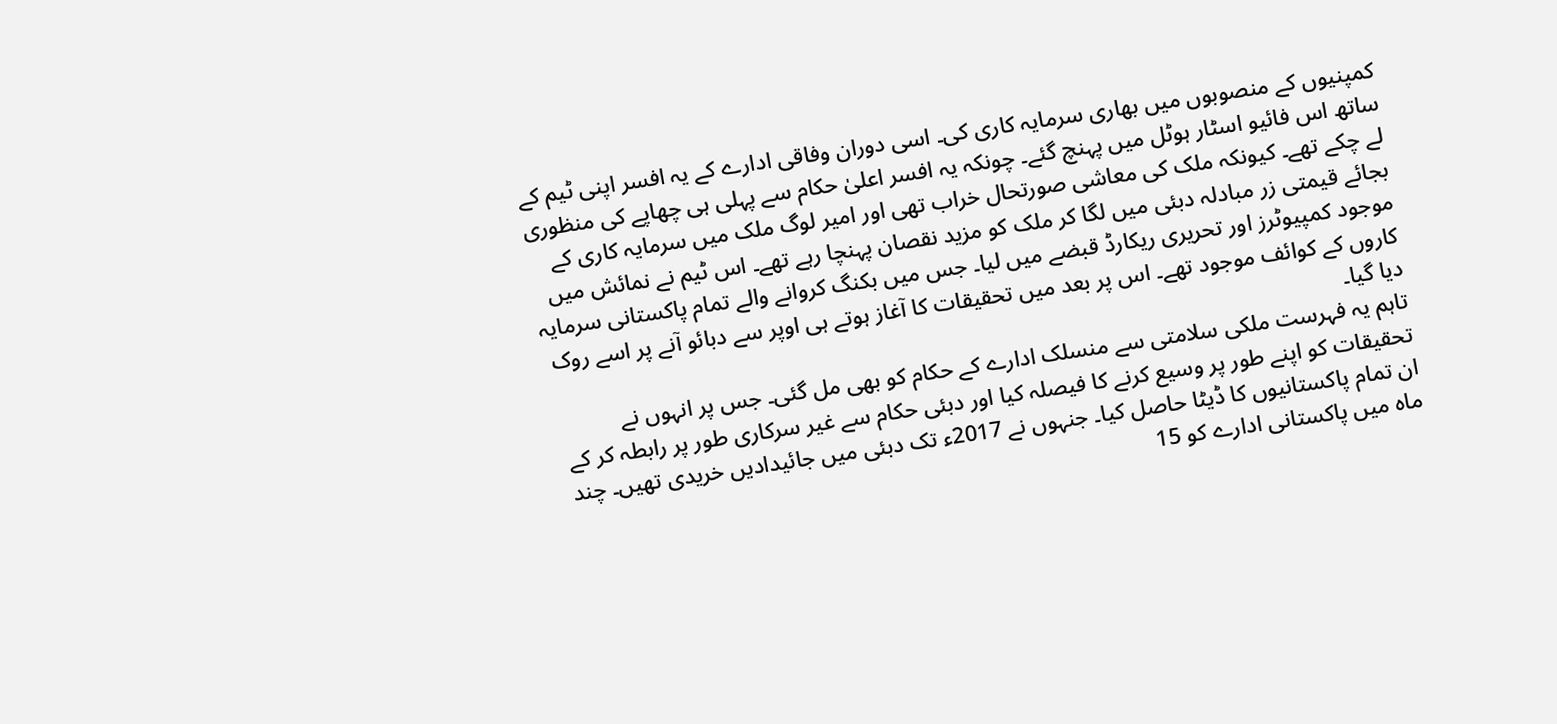کمپنیوں کے منصوبوں میں بھاری سرمایہ کاری کی۔ اسی دوران وفاقی ادارے کے یہ افسر اپنی ٹیم کے ساتھ اس فائیو اسٹار ہوٹل میں پہنچ گئے۔ چونکہ یہ افسر اعلیٰ حکام سے پہلی ہی چھاپے کی منظوری لے چکے تھے۔ کیونکہ ملک کی معاشی صورتحال خراب تھی اور امیر لوگ ملک میں سرمایہ کاری کے بجائے قیمتی زر مبادلہ دبئی میں لگا کر ملک کو مزید نقصان پہنچا رہے تھے۔ اس ٹیم نے نمائش میں موجود کمپیوٹرز اور تحریری ریکارڈ قبضے میں لیا۔ جس میں بکنگ کروانے والے تمام پاکستانی سرمایہ کاروں کے کوائف موجود تھے۔ اس پر بعد میں تحقیقات کا آغاز ہوتے ہی اوپر سے دبائو آنے پر اسے روک دیا گیا۔
تاہم یہ فہرست ملکی سلامتی سے منسلک ادارے کے حکام کو بھی مل گئی۔ جس پر انہوں نے تحقیقات کو اپنے طور پر وسیع کرنے کا فیصلہ کیا اور دبئی حکام سے غیر سرکاری طور پر رابطہ کر کے ان تمام پاکستانیوں کا ڈیٹا حاصل کیا۔ جنہوں نے 2017ء تک دبئی میں جائیدادیں خریدی تھیں۔ چند ماہ میں پاکستانی ادارے کو 15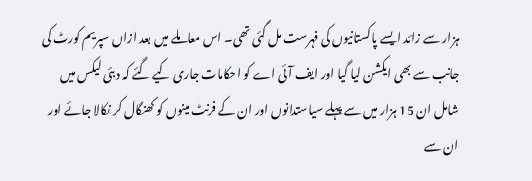ہزار سے زائد ایسے پاکستانیوں کی فہرست مل گئی تھی۔ اس معاملے میں بعد ازاں سپریم کورٹ کی جانب سے بھی ایکشن لیا گیا اور ایف آئی اے کو احکامات جاری کیے گئے کہ دبئی لیکس میں شامل ان 15 ہزار میں سے پہلے سیاستدانوں اور ان کے فرنٹ مینوں کو کھنگال کر نکالا جائے اور ان سے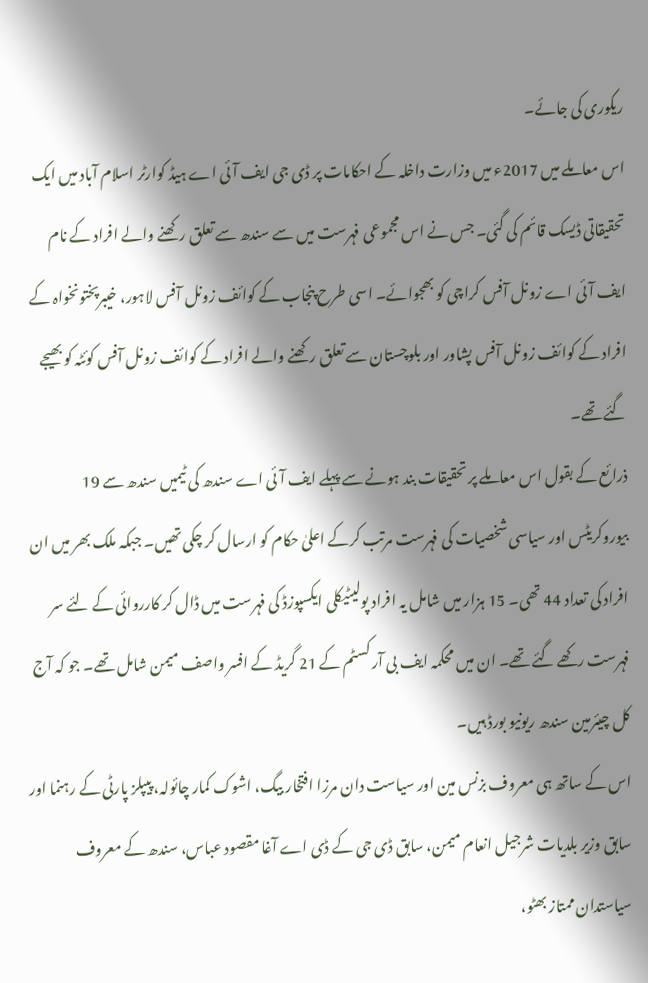ریکوری کی جائے۔
اس معاملے میں 2017ء میں وزارت داخلہ کے احکامات پر ڈی جی ایف آئی اے ہیڈ کوارٹر اسلام آباد میں ایک تحقیقاتی ڈیسک قائم کی گئی۔ جس نے اس مجموعی فہرست میں سے سندھ سے تعلق رکھنے والے افراد کے نام ایف آئی اے زونل آفس کراچی کو بھجوائے۔ اسی طرح پنجاب کے کوائف زونل آفس لاہور، خیبرپختونخواہ کے افراد کے کوائف زونل آفس پشاور اور بلوچستان سے تعلق رکھنے والے افراد کے کوائف زونل آفس کوئٹہ کو بھیجے گئے تھے۔
ذرائع کے بقول اس معاملے پر تحقیقات بند ہونے سے پہلے ایف آئی اے سندھ کی ٹیمیں سندھ سے 19 بیوروکریٹس اور سیاسی شخصیات کی فہرست مرتب کرکے اعلیٰ حکام کو ارسال کر چکی تھیں۔ جبکہ ملک بھر میں ان افراد کی تعداد 44 تھی۔ 15 ہزار میں شامل یہ افراد پولیٹیکلی ایکسپوزڈ کی فہرست میں ڈال کر کارروائی کے لئے سر فہرست رکھے گئے تھے۔ ان میں محکمہ ایف بی آر کسٹم کے 21 گریڈ کے افسر واصف میمن شامل تھے۔ جو کہ آج کل چیئرمین سندھ ریونیو بورڈ ہیں۔
اس کے ساتھ ہی معروف بزنس مین اور سیاست دان مرزا افتخار بیگ، اشوک کمار چائولہ، پیپلز پارٹی کے رہنما اور سابق وزیر بلدیات شرجیل انعام میمن، سابق ڈی جی کے ڈی اے آغا مقصود عباس، سندھ کے معروف سیاستدان ممتاز بھٹو،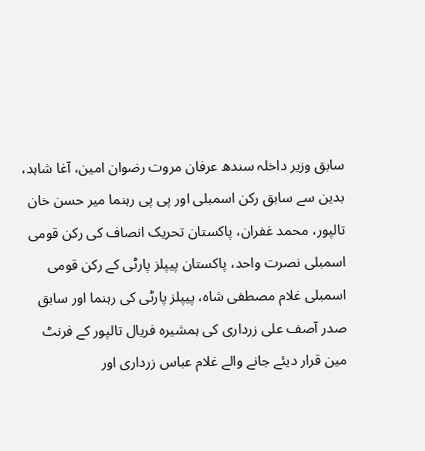سابق وزیر داخلہ سندھ عرفان مروت رضوان امین، آغا شاہد، بدین سے سابق رکن اسمبلی اور پی پی رہنما میر حسن خان تالپور، محمد غفران، پاکستان تحریک انصاف کی رکن قومی اسمبلی نصرت واحد، پاکستان پیپلز پارٹی کے رکن قومی اسمبلی غلام مصطفی شاہ، پیپلز پارٹی کی رہنما اور سابق صدر آصف علی زرداری کی ہمشیرہ فریال تالپور کے فرنٹ مین قرار دیئے جانے والے غلام عباس زرداری اور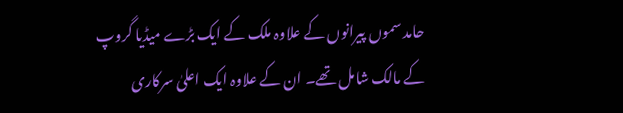حامد سموں پیرانوں کے علاوہ ملک کے ایک بڑے میڈیا گروپ کے مالک شامل تھے۔ ان کے علاوہ ایک اعلیٰ سرکاری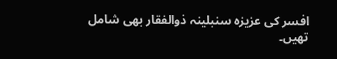افسر کی عزیزہ سنبلینہ ذوالفقار بھی شامل تھیں۔